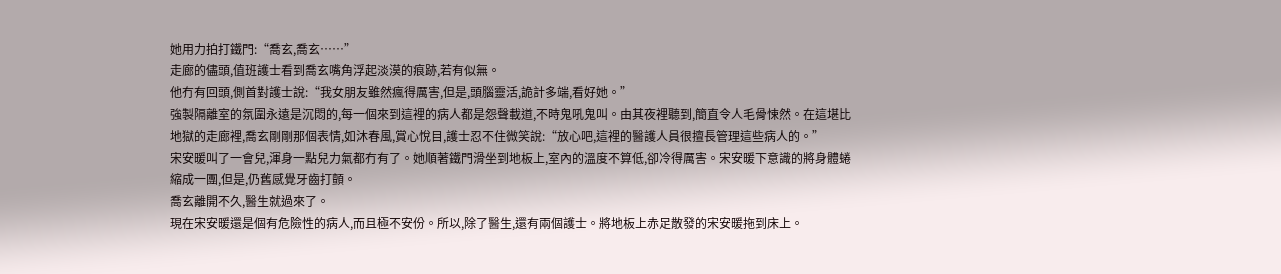她用力拍打鐵門:“喬玄,喬玄……”
走廊的儘頭,值班護士看到喬玄嘴角浮起淡漠的痕跡,若有似無。
他冇有回頭,側首對護士說:“我女朋友雖然瘋得厲害,但是,頭腦靈活,詭計多端,看好她。”
強製隔離室的氛圍永遠是沉悶的,每一個來到這裡的病人都是怨聲載道,不時鬼吼鬼叫。由其夜裡聽到,簡直令人毛骨悚然。在這堪比地獄的走廊裡,喬玄剛剛那個表情,如沐春風,賞心悅目,護士忍不住微笑說:“放心吧,這裡的醫護人員很擅長管理這些病人的。”
宋安暖叫了一會兒,渾身一點兒力氣都冇有了。她順著鐵門滑坐到地板上,室內的溫度不算低,卻冷得厲害。宋安暖下意識的將身體蜷縮成一團,但是,仍舊感覺牙齒打顫。
喬玄離開不久,醫生就過來了。
現在宋安暖還是個有危險性的病人,而且極不安份。所以,除了醫生,還有兩個護士。將地板上赤足散發的宋安暖拖到床上。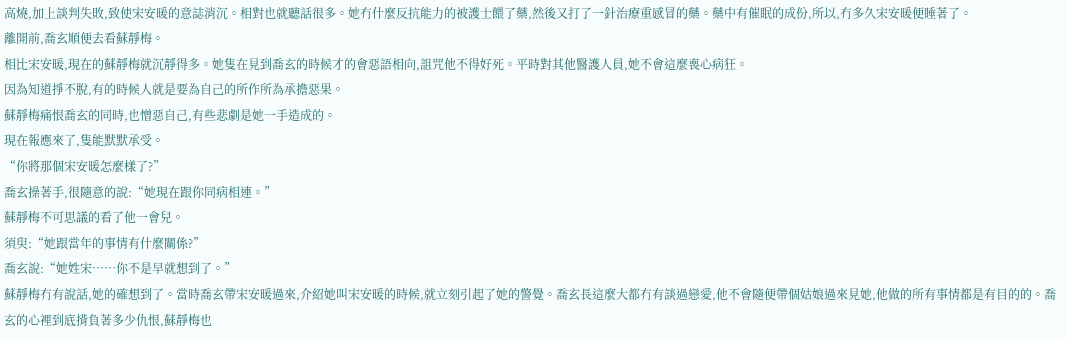高燒,加上談判失敗,致使宋安暖的意誌消沉。相對也就聽話很多。她冇什麼反抗能力的被護士餵了藥,然後又打了一針治療重感冒的藥。藥中有催眠的成份,所以,冇多久宋安暖便睡著了。
離開前,喬玄順便去看蘇靜梅。
相比宋安暖,現在的蘇靜梅就沉靜得多。她隻在見到喬玄的時候才的會惡語相向,詛咒他不得好死。平時對其他醫護人員,她不會這麼喪心病狂。
因為知道掙不脫,有的時候人就是要為自己的所作所為承擔惡果。
蘇靜梅痛恨喬玄的同時,也憎惡自己,有些悲劇是她一手造成的。
現在報應來了,隻能默默承受。
“你將那個宋安暖怎麼樣了?”
喬玄操著手,很隨意的說:“她現在跟你同病相連。”
蘇靜梅不可思議的看了他一會兒。
須臾:“她跟當年的事情有什麼關係?”
喬玄說:“她姓宋……你不是早就想到了。”
蘇靜梅冇有說話,她的確想到了。當時喬玄帶宋安暖過來,介紹她叫宋安暖的時候,就立刻引起了她的警覺。喬玄長這麼大都冇有談過戀愛,他不會隨便帶個姑娘過來見她,他做的所有事情都是有目的的。喬玄的心裡到底揹負著多少仇恨,蘇靜梅也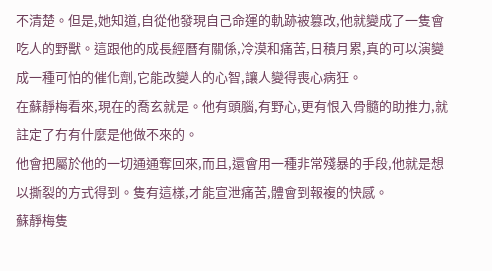不清楚。但是,她知道,自從他發現自己命運的軌跡被篡改,他就變成了一隻會吃人的野獸。這跟他的成長經曆有關係,冷漠和痛苦,日積月累,真的可以演變成一種可怕的催化劑,它能改變人的心智,讓人變得喪心病狂。
在蘇靜梅看來,現在的喬玄就是。他有頭腦,有野心,更有恨入骨髓的助推力,就註定了冇有什麼是他做不來的。
他會把屬於他的一切通通奪回來,而且,還會用一種非常殘暴的手段,他就是想以撕裂的方式得到。隻有這樣,才能宣泄痛苦,體會到報複的快感。
蘇靜梅隻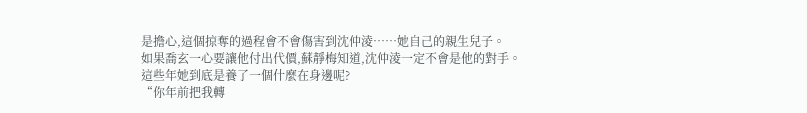是擔心,這個掠奪的過程會不會傷害到沈仲淩……她自己的親生兒子。
如果喬玄一心要讓他付出代價,蘇靜梅知道,沈仲淩一定不會是他的對手。
這些年她到底是養了一個什麼在身邊呢?
“你年前把我轉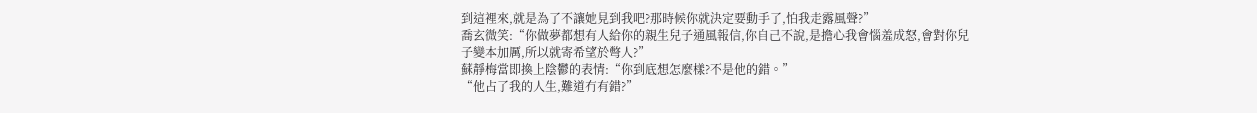到這裡來,就是為了不讓她見到我吧?那時候你就決定要動手了,怕我走露風聲?”
喬玄微笑:“你做夢都想有人給你的親生兒子通風報信,你自己不說,是擔心我會惱羞成怒,會對你兒子變本加厲,所以就寄希望於彆人?”
蘇靜梅當即換上陰鬱的表情:“你到底想怎麼樣?不是他的錯。”
“他占了我的人生,難道冇有錯?”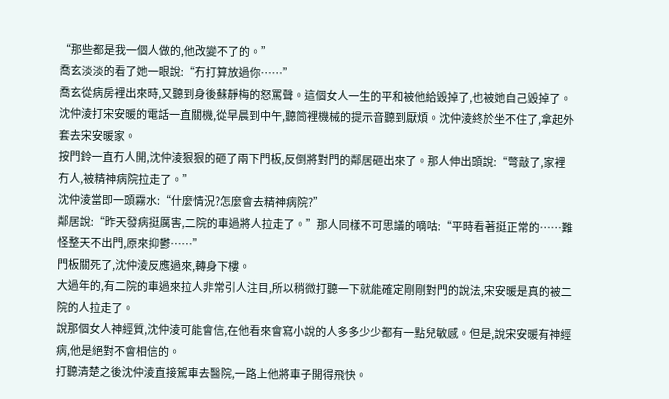“那些都是我一個人做的,他改變不了的。”
喬玄淡淡的看了她一眼說:“冇打算放過你……”
喬玄從病房裡出來時,又聽到身後蘇靜梅的怒罵聲。這個女人一生的平和被他給毀掉了,也被她自己毀掉了。
沈仲淩打宋安暖的電話一直關機,從早晨到中午,聽筒裡機械的提示音聽到厭煩。沈仲淩終於坐不住了,拿起外套去宋安暖家。
按門鈴一直冇人開,沈仲淩狠狠的砸了兩下門板,反倒將對門的鄰居砸出來了。那人伸出頭說:“彆敲了,家裡冇人,被精神病院拉走了。”
沈仲淩當即一頭霧水:“什麼情況?怎麼會去精神病院?”
鄰居說:“昨天發病挺厲害,二院的車過將人拉走了。”那人同樣不可思議的嘀咕:“平時看著挺正常的……難怪整天不出門,原來抑鬱……”
門板關死了,沈仲淩反應過來,轉身下樓。
大過年的,有二院的車過來拉人非常引人注目,所以稍微打聽一下就能確定剛剛對門的說法,宋安暖是真的被二院的人拉走了。
說那個女人神經質,沈仲淩可能會信,在他看來會寫小說的人多多少少都有一點兒敏感。但是,說宋安暖有神經病,他是絕對不會相信的。
打聽清楚之後沈仲淩直接駕車去醫院,一路上他將車子開得飛快。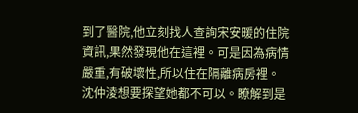到了醫院,他立刻找人查詢宋安暖的住院資訊,果然發現他在這裡。可是因為病情嚴重,有破壞性,所以住在隔離病房裡。沈仲淩想要探望她都不可以。瞭解到是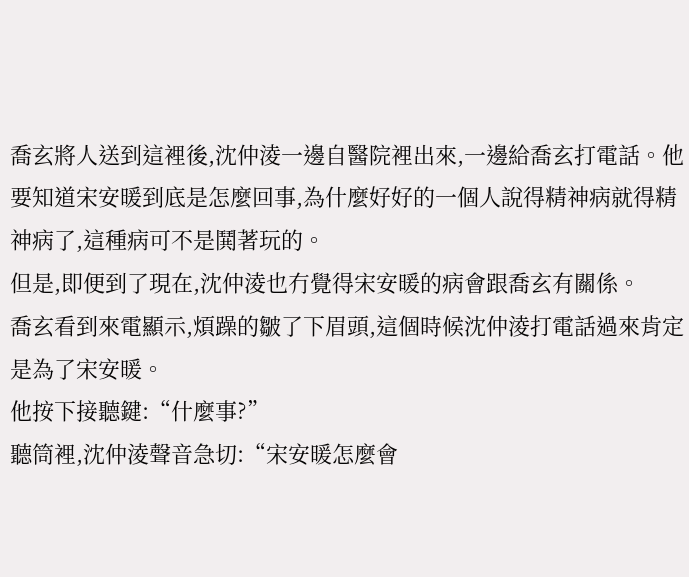喬玄將人送到這裡後,沈仲淩一邊自醫院裡出來,一邊給喬玄打電話。他要知道宋安暖到底是怎麼回事,為什麼好好的一個人說得精神病就得精神病了,這種病可不是鬨著玩的。
但是,即便到了現在,沈仲淩也冇覺得宋安暖的病會跟喬玄有關係。
喬玄看到來電顯示,煩躁的皺了下眉頭,這個時候沈仲淩打電話過來肯定是為了宋安暖。
他按下接聽鍵:“什麼事?”
聽筒裡,沈仲淩聲音急切:“宋安暖怎麼會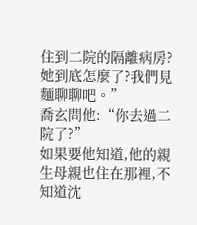住到二院的隔離病房?她到底怎麼了?我們見麵聊聊吧。”
喬玄問他:“你去過二院了?”
如果要他知道,他的親生母親也住在那裡,不知道沈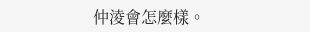仲淩會怎麼樣。